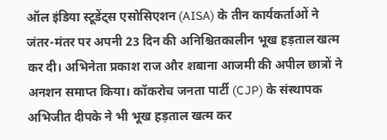ऑल इंडिया स्टूडेंट्स एसोसिएशन (AISA) के तीन कार्यकर्ताओं ने जंतर-मंतर पर अपनी 23 दिन की अनिश्चितकालीन भूख हड़ताल खत्म कर दी। अभिनेता प्रकाश राज और शबाना आजमी की अपील छात्रों ने अनशन समाप्त किया। कॉकरोच जनता पार्टी (CJP) के संस्थापक अभिजीत दीपके ने भी भूख हड़ताल खत्म कर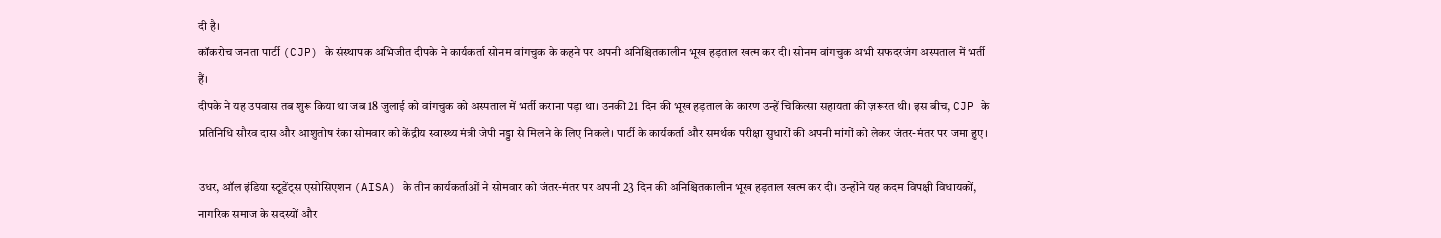दी है।
कॉकरोच जनता पार्टी (CJP) के संस्थापक अभिजीत दीपके ने कार्यकर्ता सोनम वांगचुक के कहने पर अपनी अनिश्चितकालीन भूख हड़ताल खत्म कर दी। सोनम वांगचुक अभी सफदरजंग अस्पताल में भर्ती हैं।
दीपके ने यह उपवास तब शुरू किया था जब 18 जुलाई को वांगचुक को अस्पताल में भर्ती कराना पड़ा था। उनकी 21 दिन की भूख हड़ताल के कारण उन्हें चिकित्सा सहायता की ज़रूरत थी। इस बीच, CJP के प्रतिनिधि सौरव दास और आशुतोष रंका सोमवार को केंद्रीय स्वास्थ्य मंत्री जेपी नड्डा से मिलने के लिए निकले। पार्टी के कार्यकर्ता और समर्थक परीक्षा सुधारों की अपनी मांगों को लेकर जंतर-मंतर पर जमा हुए।

उधर, ऑल इंडिया स्टूडेंट्स एसोसिएशन (AISA) के तीन कार्यकर्ताओं ने सोमवार को जंतर-मंतर पर अपनी 23 दिन की अनिश्चितकालीन भूख हड़ताल खत्म कर दी। उन्होंने यह कदम विपक्षी विधायकों, नागरिक समाज के सदस्यों और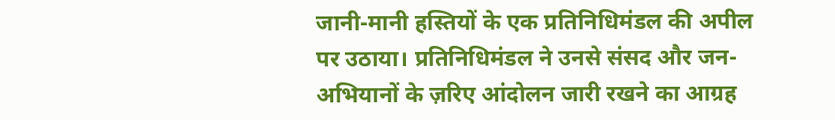जानी-मानी हस्तियों के एक प्रतिनिधिमंडल की अपील पर उठाया। प्रतिनिधिमंडल ने उनसे संसद और जन-अभियानों के ज़रिए आंदोलन जारी रखने का आग्रह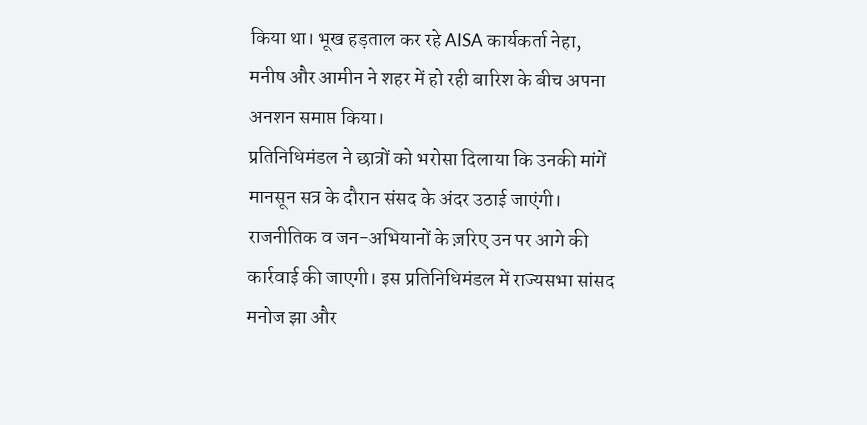किया था। भूख हड़ताल कर रहे AISA कार्यकर्ता नेहा, मनीष और आमीन ने शहर में हो रही बारिश के बीच अपना अनशन समाप्त किया।
प्रतिनिधिमंडल ने छात्रों को भरोसा दिलाया कि उनकी मांगें मानसून सत्र के दौरान संसद के अंदर उठाई जाएंगी। राजनीतिक व जन-अभियानों के ज़रिए उन पर आगे की कार्रवाई की जाएगी। इस प्रतिनिधिमंडल में राज्यसभा सांसद मनोज झा और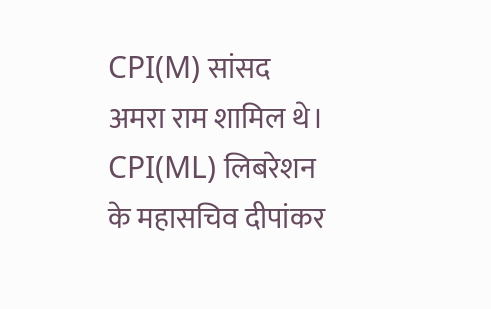CPI(M) सांसद अमरा राम शामिल थे। CPI(ML) लिबरेशन के महासचिव दीपांकर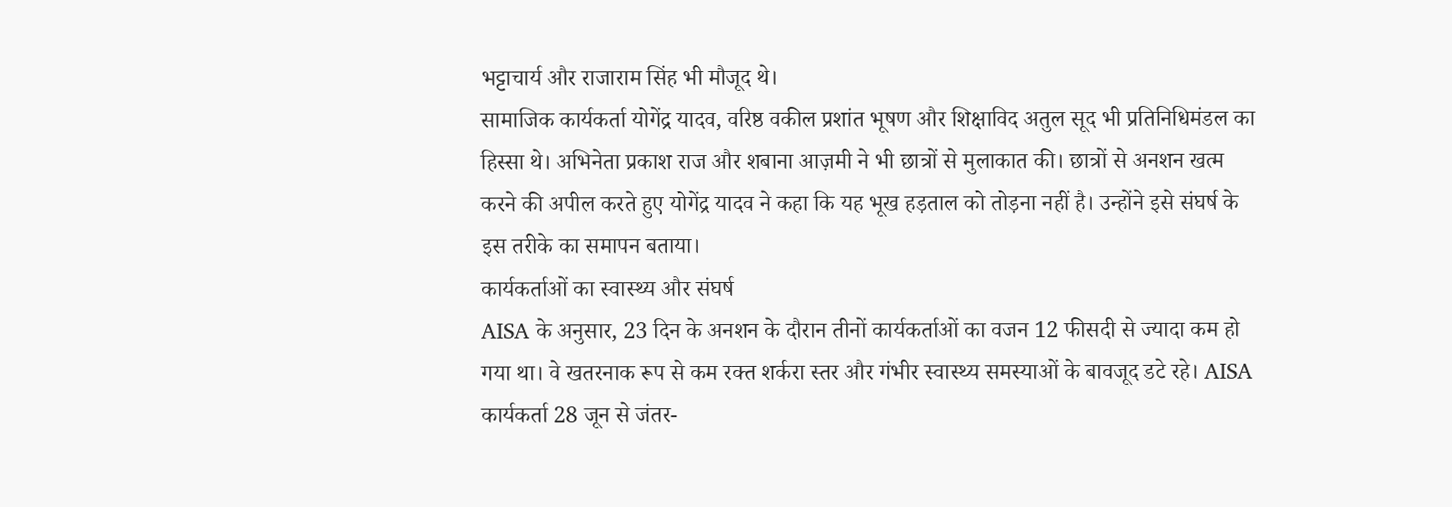भट्टाचार्य और राजाराम सिंह भी मौजूद थे।
सामाजिक कार्यकर्ता योगेंद्र यादव, वरिष्ठ वकील प्रशांत भूषण और शिक्षाविद अतुल सूद भी प्रतिनिधिमंडल का हिस्सा थे। अभिनेता प्रकाश राज और शबाना आज़मी ने भी छात्रों से मुलाकात की। छात्रों से अनशन खत्म करने की अपील करते हुए योगेंद्र यादव ने कहा कि यह भूख हड़ताल को तोड़ना नहीं है। उन्होंने इसे संघर्ष के इस तरीके का समापन बताया।
कार्यकर्ताओं का स्वास्थ्य और संघर्ष
AISA के अनुसार, 23 दिन के अनशन के दौरान तीनों कार्यकर्ताओं का वजन 12 फीसदी से ज्यादा कम हो गया था। वे खतरनाक रूप से कम रक्त शर्करा स्तर और गंभीर स्वास्थ्य समस्याओं के बावजूद डटे रहे। AISA कार्यकर्ता 28 जून से जंतर-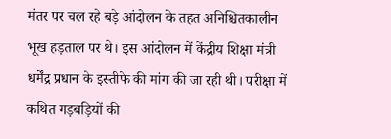मंतर पर चल रहे बड़े आंदोलन के तहत अनिश्चितकालीन भूख हड़ताल पर थे। इस आंदोलन में केंद्रीय शिक्षा मंत्री धर्मेंद्र प्रधान के इस्तीफे की मांग की जा रही थी। परीक्षा में कथित गड़बड़ियों की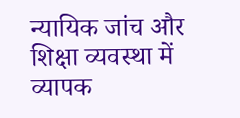न्यायिक जांच और शिक्षा व्यवस्था में व्यापक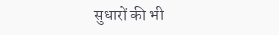सुधारों की भी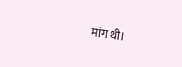मांग थी।